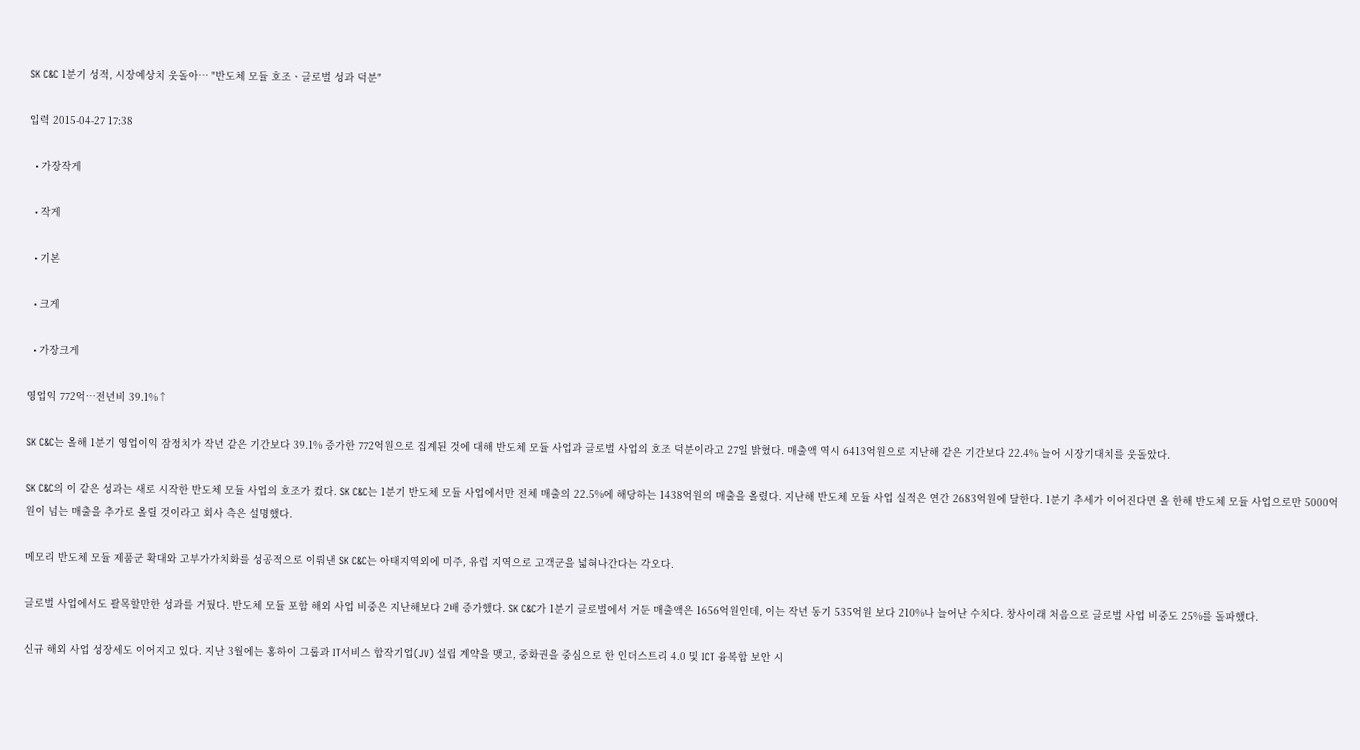SK C&C 1분기 성적, 시장예상치 웃돌아… "반도체 모듈 호조ㆍ글로벌 성과 덕분"

입력 2015-04-27 17:38

  • 가장작게

  • 작게

  • 기본

  • 크게

  • 가장크게

영업익 772억…전년비 39.1%↑

SK C&C는 올해 1분기 영업이익 잠정치가 작년 같은 기간보다 39.1% 증가한 772억원으로 집계된 것에 대해 반도체 모듈 사업과 글로벌 사업의 호조 덕분이라고 27일 밝혔다. 매출액 역시 6413억원으로 지난해 같은 기간보다 22.4% 늘어 시장기대치를 웃돌았다.

SK C&C의 이 같은 성과는 새로 시작한 반도체 모듈 사업의 호조가 컸다. SK C&C는 1분기 반도체 모듈 사업에서만 전체 매출의 22.5%에 해당하는 1438억원의 매출을 올렸다. 지난해 반도체 모듈 사업 실적은 연간 2683억원에 달한다. 1분기 추세가 이어진다면 올 한해 반도체 모듈 사업으로만 5000억원이 넘는 매출을 추가로 올릴 것이라고 회사 측은 설명했다.

메모리 반도체 모듈 제품군 확대와 고부가가치화를 성공적으로 이뤄낸 SK C&C는 아태지역외에 미주, 유럽 지역으로 고객군을 넓혀나간다는 각오다.

글로벌 사업에서도 괄목할만한 성과를 거뒀다. 반도체 모듈 포함 해외 사업 비중은 지난해보다 2배 증가했다. SK C&C가 1분기 글로벌에서 거둔 매출액은 1656억원인데, 이는 작년 동기 535억원 보다 210%나 늘어난 수치다. 창사이래 처음으로 글로벌 사업 비중도 25%를 돌파했다.

신규 해외 사업 성장세도 이어지고 있다. 지난 3월에는 홍하이 그룹과 IT서비스 합작기업(JV) 설립 계약을 맺고, 중화권을 중심으로 한 인더스트리 4.0 및 ICT 융복합 보안 시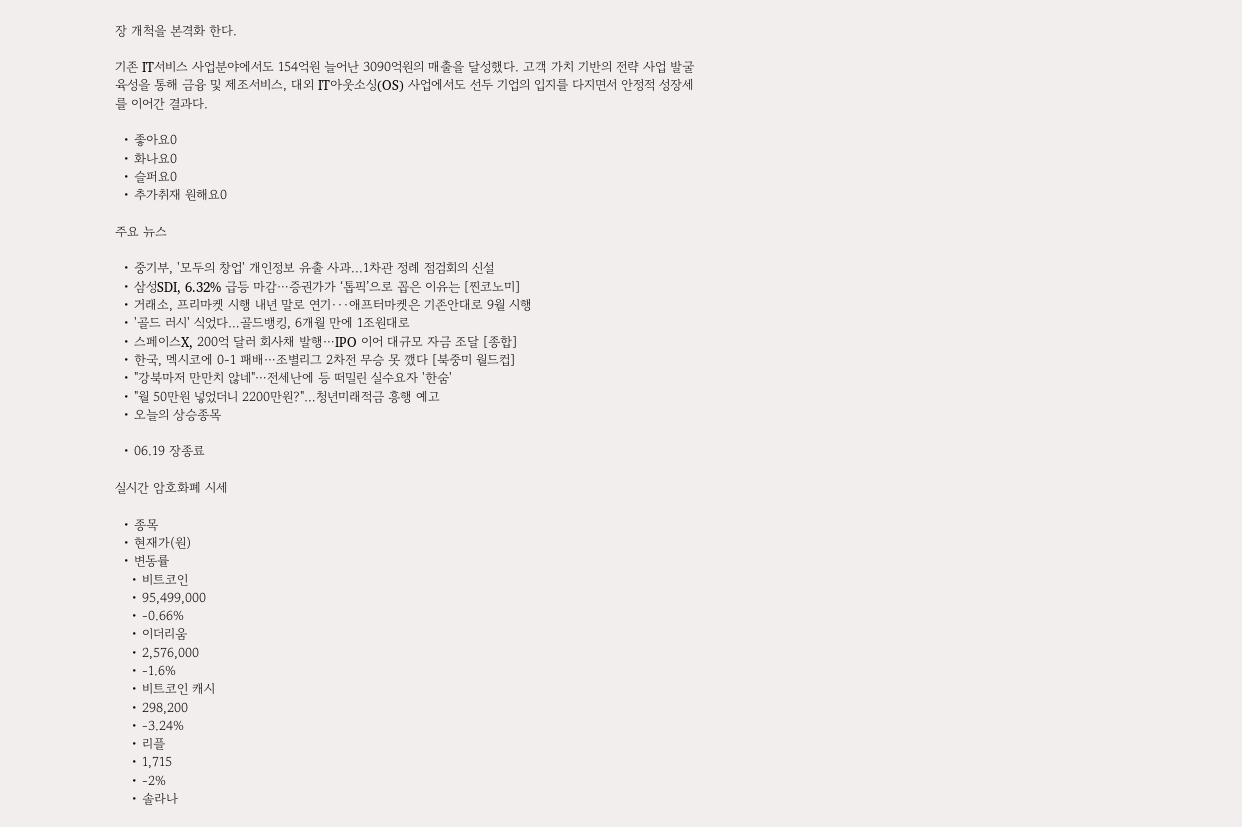장 개척을 본격화 한다.

기존 IT서비스 사업분야에서도 154억원 늘어난 3090억원의 매출을 달성했다. 고객 가치 기반의 전략 사업 발굴 육성을 통해 금융 및 제조서비스, 대외 IT아웃소싱(OS) 사업에서도 선두 기업의 입지를 다지면서 안정적 성장세를 이어간 결과다.

  • 좋아요0
  • 화나요0
  • 슬퍼요0
  • 추가취재 원해요0

주요 뉴스

  • 중기부, '모두의 창업' 개인정보 유출 사과...1차관 정례 점검회의 신설
  • 삼성SDI, 6.32% 급등 마감⋯증권가가 ‘톱픽’으로 꼽은 이유는 [찐코노미]
  • 거래소, 프리마켓 시행 내년 말로 연기···애프터마켓은 기존안대로 9월 시행
  • '골드 러시' 식었다…골드뱅킹, 6개월 만에 1조원대로
  • 스페이스X, 200억 달러 회사채 발행⋯IPO 이어 대규모 자금 조달 [종합]
  • 한국, 멕시코에 0-1 패배⋯조별리그 2차전 무승 못 깼다 [북중미 월드컵]
  • "강북마저 만만치 않네"⋯전세난에 등 떠밀린 실수요자 '한숨'
  • "월 50만원 넣었더니 2200만원?"…청년미래적금 흥행 예고
  • 오늘의 상승종목

  • 06.19 장종료

실시간 암호화폐 시세

  • 종목
  • 현재가(원)
  • 변동률
    • 비트코인
    • 95,499,000
    • -0.66%
    • 이더리움
    • 2,576,000
    • -1.6%
    • 비트코인 캐시
    • 298,200
    • -3.24%
    • 리플
    • 1,715
    • -2%
    • 솔라나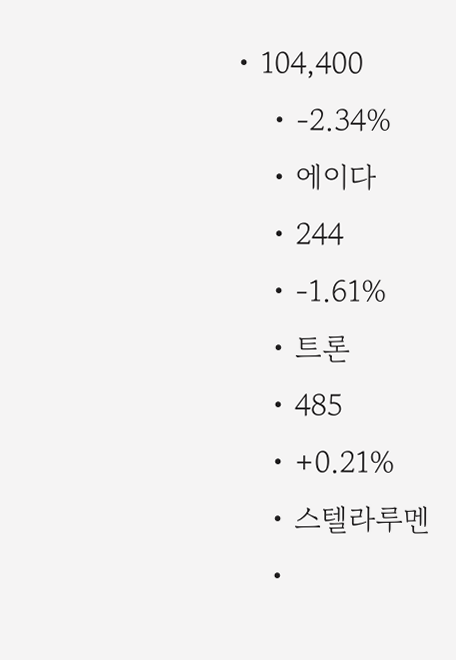• 104,400
    • -2.34%
    • 에이다
    • 244
    • -1.61%
    • 트론
    • 485
    • +0.21%
    • 스텔라루멘
    •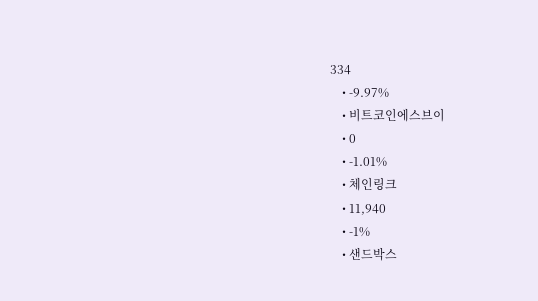334
    • -9.97%
    • 비트코인에스브이
    • 0
    • -1.01%
    • 체인링크
    • 11,940
    • -1%
    • 샌드박스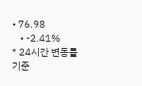• 76.98
    • -2.41%
* 24시간 변동률 기준